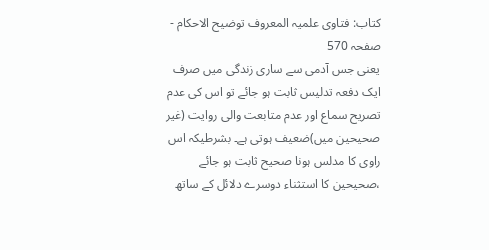کتاب: فتاوی علمیہ المعروف توضیح الاحکام - صفحہ 570
یعنی جس آدمی سے ساری زندگی میں صرف ایک دفعہ تدلیس ثابت ہو جائے تو اس کی عدم تصریح سماع اور عدم متابعت والی روایت (غیر صحیحین میں)ضعیف ہوتی ہے۔ بشرطیکہ اس راوی کا مدلس ہونا صحیح ثابت ہو جائے ،صحیحین کا استثناء دوسرے دلائل کے ساتھ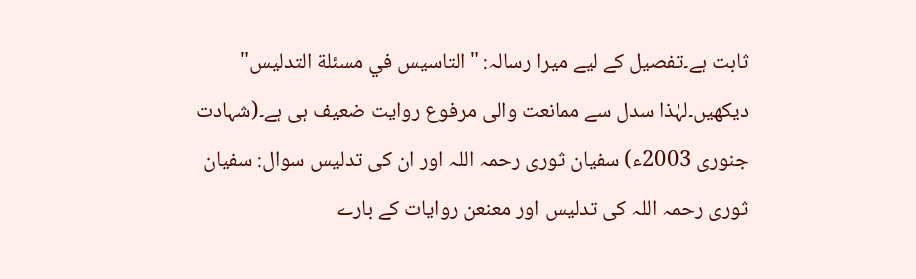ثابت ہے۔تفصیل کے لیے میرا رسالہ: "التاسيس في مسئلة التدليس" دیکھیں۔لہٰذا سدل سے ممانعت والی مرفوع روایت ضعیف ہی ہے۔(شہادت جنوری 2003ء) سفیان ثوری رحمہ اللہ اور ان کی تدلیس سوال: سفیان ثوری رحمہ اللہ کی تدلیس اور معنعن روایات کے بارے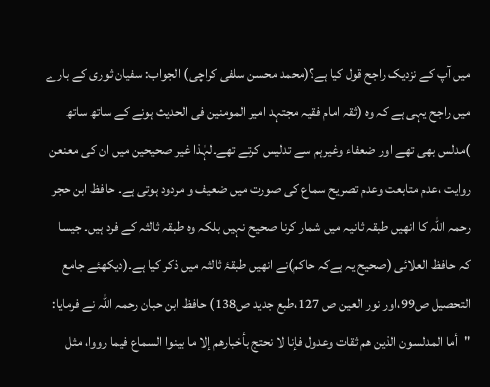میں آپ کے نزدیک راجح قول کیا ہے؟(محمد محسن سلفی کراچی) الجواب: سفیان ثوری کے بارے میں راجح یہی ہے کہ وہ (ثقہ امام فقیہ مجتہد امیر المومنین فی الحدیث ہونے کے ساتھ ساتھ )مدلس بھی تھے اور ضعفاء وغیرہم سے تدلیس کرتے تھے۔لہٰذا غیر صحیحین میں ان کی معنعن روایت ،عدم متابعت وعدم تصریح سماع کی صورت میں ضعیف و مردود ہوتی ہے۔ حافظ ابن حجر رحمہ اللہ کا انھیں طبقہ ثانیہ میں شمار کرنا صحیح نہیں بلکہ وہ طبقہ ثالثہ کے فرد ہیں۔ جیسا کہ حافظ العلائی (صحیح یہ ہےکہ حاکم)نے انھیں طبقۂ ثالثہ میں ذکر کیا ہے۔(دیکھئے جامع التحصیل ص99،اور نور العین ص 127،طبع جدید ص138) حافظ ابن حبان رحمہ اللہ نے فرمایا: "أما المدلسون الذين هم ثقات وعدول فإنا لا نحتج بأخبارهم إلا ما بينوا السماع فيما رووا، مثل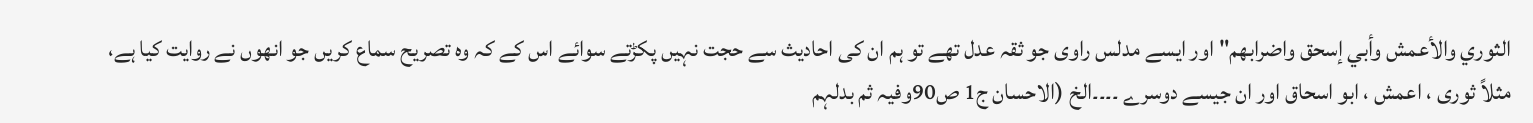الثوري والأعمش وأبي إسحق واضرابهم" اور ایسے مدلس راوی جو ثقہ عدل تھے تو ہم ان کی احادیث سے حجت نہیں پکڑتے سوائے اس کے کہ وہ تصریح سماع کریں جو انھوں نے روایت کیا ہے، مثلاً ثوری ، اعمش ، ابو اسحاق اور ان جیسے دوسرے ۔۔۔۔الخ (الاحسان ج1 ص90وفیہ ثم بدلہم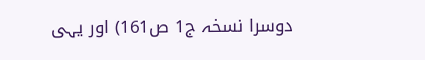دوسرا نسخہ ج1 ص161) اور یہی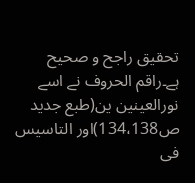تحقیق راجح و صحیح ہے۔راقم الحروف نے اسے نورالعینین ین(طبع جدید ص134،138)اور التاسیس فی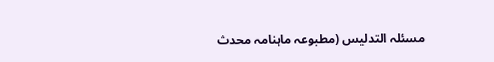مسئلہ التدلیس (مطبوعہ ماہنامہ محدث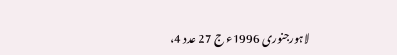لاہورجنوری 1996ء ج 27 عدد 4،